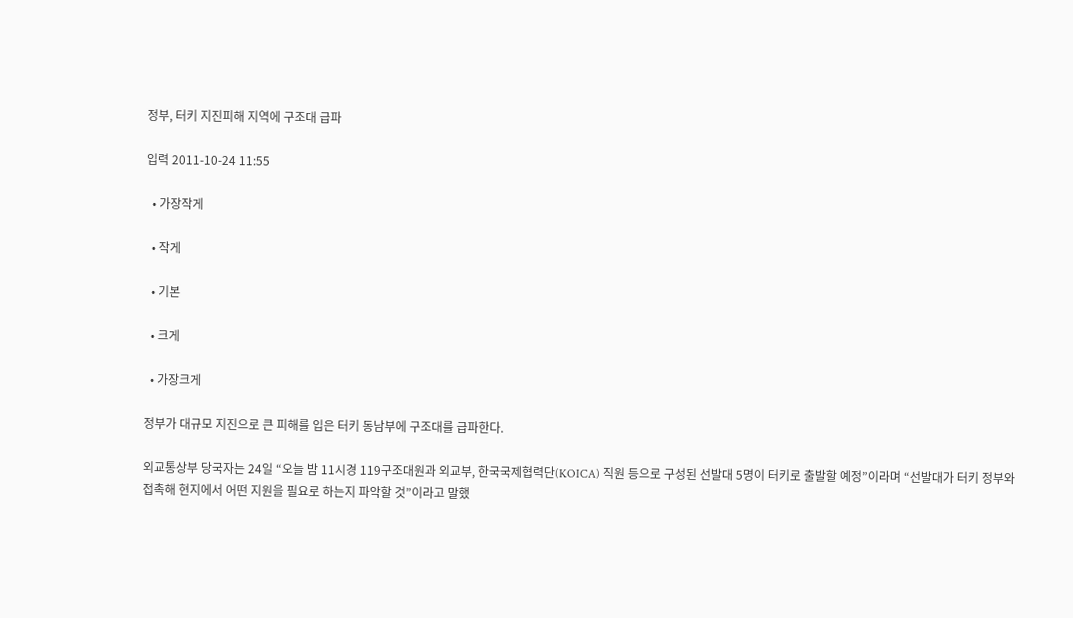정부, 터키 지진피해 지역에 구조대 급파

입력 2011-10-24 11:55

  • 가장작게

  • 작게

  • 기본

  • 크게

  • 가장크게

정부가 대규모 지진으로 큰 피해를 입은 터키 동남부에 구조대를 급파한다.

외교통상부 당국자는 24일 “오늘 밤 11시경 119구조대원과 외교부, 한국국제협력단(KOICA) 직원 등으로 구성된 선발대 5명이 터키로 출발할 예정”이라며 “선발대가 터키 정부와 접촉해 현지에서 어떤 지원을 필요로 하는지 파악할 것”이라고 말했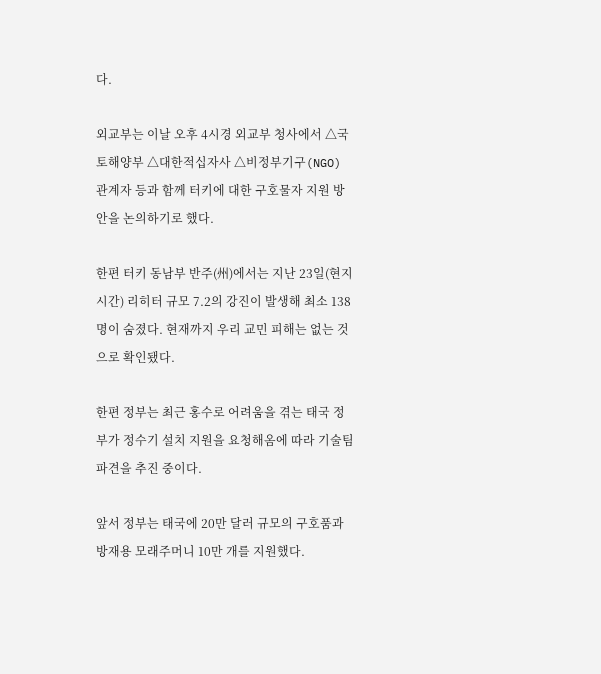다.

외교부는 이날 오후 4시경 외교부 청사에서 △국토해양부 △대한적십자사 △비정부기구(NGO) 관계자 등과 함께 터키에 대한 구호물자 지원 방안을 논의하기로 했다.

한편 터키 동남부 반주(州)에서는 지난 23일(현지시간) 리히터 규모 7.2의 강진이 발생해 최소 138명이 숨졌다. 현재까지 우리 교민 피해는 없는 것으로 확인됐다.

한편 정부는 최근 홍수로 어려움을 겪는 태국 정부가 정수기 설치 지원을 요청해옴에 따라 기술팀 파견을 추진 중이다.

앞서 정부는 태국에 20만 달러 규모의 구호품과 방재용 모래주머니 10만 개를 지원했다.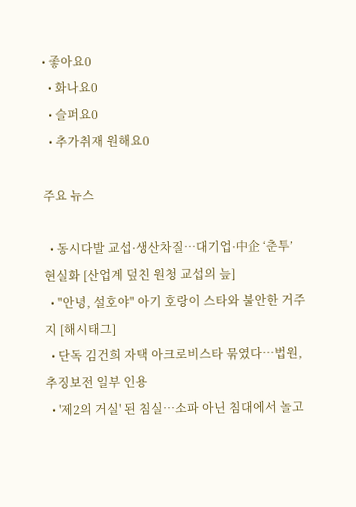• 좋아요0
  • 화나요0
  • 슬퍼요0
  • 추가취재 원해요0

주요 뉴스

  • 동시다발 교섭·생산차질…대기업·中企 ‘춘투’ 현실화 [산업계 덮친 원청 교섭의 늪]
  • "안녕, 설호야" 아기 호랑이 스타와 불안한 거주지 [해시태그]
  • 단독 김건희 자택 아크로비스타 묶였다…법원, 추징보전 일부 인용
  • '제2의 거실' 된 침실…소파 아닌 침대에서 놀고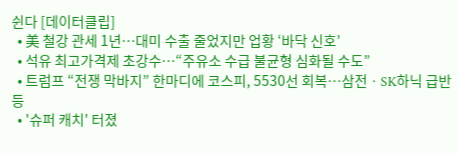쉰다 [데이터클립]
  • 美 철강 관세 1년…대미 수출 줄었지만 업황 ‘바닥 신호’
  • 석유 최고가격제 초강수…“주유소 수급 불균형 심화될 수도”
  • 트럼프 “전쟁 막바지” 한마디에 코스피, 5530선 회복⋯삼전ㆍSK하닉 급반등
  • '슈퍼 캐치' 터졌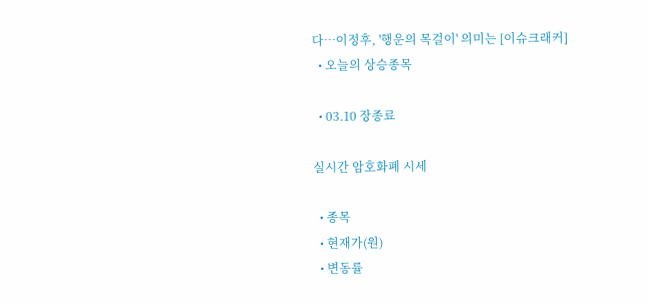다⋯이정후, '행운의 목걸이' 의미는 [이슈크래커]
  • 오늘의 상승종목

  • 03.10 장종료

실시간 암호화폐 시세

  • 종목
  • 현재가(원)
  • 변동률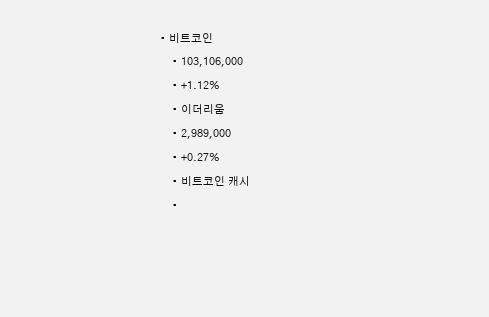• 비트코인
    • 103,106,000
    • +1.12%
    • 이더리움
    • 2,989,000
    • +0.27%
    • 비트코인 캐시
    •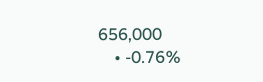656,000
    • -0.76%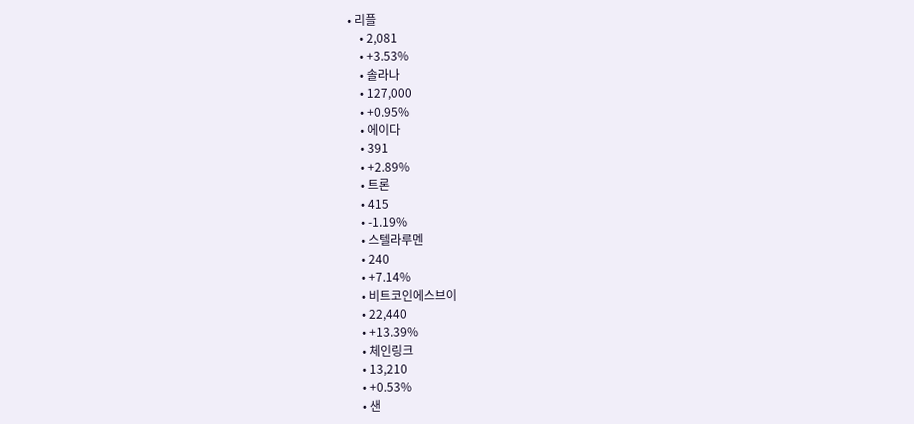• 리플
    • 2,081
    • +3.53%
    • 솔라나
    • 127,000
    • +0.95%
    • 에이다
    • 391
    • +2.89%
    • 트론
    • 415
    • -1.19%
    • 스텔라루멘
    • 240
    • +7.14%
    • 비트코인에스브이
    • 22,440
    • +13.39%
    • 체인링크
    • 13,210
    • +0.53%
    • 샌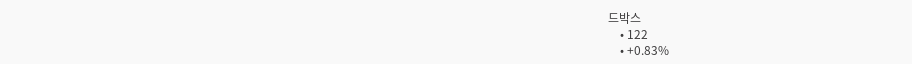드박스
    • 122
    • +0.83%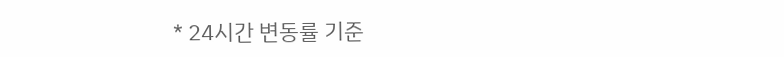* 24시간 변동률 기준